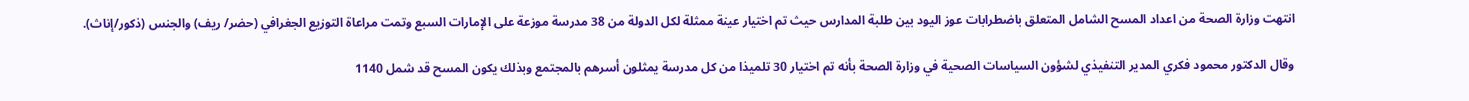انتهت وزارة الصحة من اعداد المسح الشامل المتعلق باضطرابات عوز اليود بين طلبة المدارس حيث تم اختيار عينة ممثلة لكل الدولة من 38 مدرسة موزعة على الإمارات السبع وتمت مراعاة التوزيع الجغرافي (حضر/ ريف) والجنس (ذكور/إناث).

وقال الدكتور محمود فكري المدير التنفيذي لشؤون السياسات الصحية في وزارة الصحة بأنه تم اختيار 30 تلميذا من كل مدرسة يمثلون أسرهم بالمجتمع وبذلك يكون المسح قد شمل 1140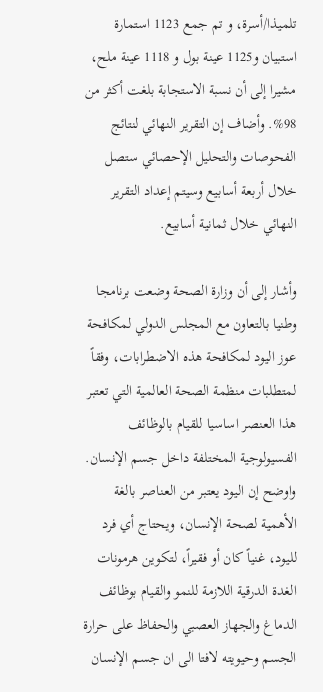تلميذا/أسرة، و تم جمع 1123 استمارة استبيان و1125 عينة بول و 1118 عينة ملح، مشيرا إلى أن نسبة الاستجابة بلغت أكثر من 98%. وأضاف إن التقرير النهائي لنتائج الفحوصات والتحليل الإحصائي ستصل خلال أربعة أسابيع وسيتم إعداد التقرير النهائي خلال ثمانية أسابيع.

وأشار إلى أن وزارة الصحة وضعت برنامجا وطنيا بالتعاون مع المجلس الدولي لمكافحة عوز اليود لمكافحة هذه الاضطرابات، وفقاً لمتطلبات منظمة الصحة العالمية التي تعتبر هذا العنصر اساسيا للقيام بالوظائف الفسيولوجية المختلفة داخل جسم الإنسان. واوضح إن اليود يعتبر من العناصر بالغة الأهمية لصحة الإنسان، ويحتاج أي فرد لليود، غنياً كان أو فقيراً، لتكوين هرمونات الغدة الدرقية اللازمة للنمو والقيام بوظائف الدماغ والجهاز العصبي والحفاظ على حرارة الجسم وحيويته لافتا الى ان جسم الإنسان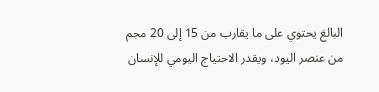البالغ يحتوي على ما يقارب من 15 إلى 20 مجم من عنصر اليود، ويقدر الاحتياج اليومي للإنسان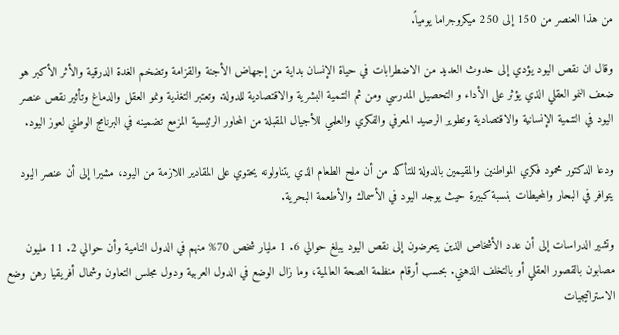من هذا العنصر من 150 إلى 250 ميكروجراما يومياً.

وقال ان نقص اليود يؤدي إلى حدوث العديد من الاضطرابات في حياة الإنسان بداية من إجهاض الأجنة والقزامة وتضخم الغدة الدرقية والأثر الأكبر هو ضعف النمو العقلي الذي يؤثر على الأداء و التحصيل المدرسي ومن ثم التنمية البشرية والاقتصادية للدولة. وتعتبر التغذية ونمو العقل والدماغ وتأثير نقص عنصر اليود في التنمية الإنسانية والاقتصادية وتطوير الرصيد المعرفي والفكري والعلمي للأجيال المقبلة من المحاور الرئيسية المزمع تضمينه في البرنامج الوطني لعوز اليود.

ودعا الدكتور محمود فكري المواطنين والمقيمين بالدولة للتأكد من أن ملح الطعام الذي يتناولونه يحتوي على المقادير اللازمة من اليود، مشيرا إلى أن عنصر اليود يتوافر في البحار والمحيطات بنسبة كبيرة حيث يوجد اليود في الأسماك والأطعمة البحرية.

وتشير الدراسات إلى أن عدد الأشخاص الذين يتعرضون إلى نقص اليود يبلغ حوالي 6. 1 مليار شخص 70% منهم في الدول النامية وأن حوالي 2. 11 مليون مصابون بالقصور العقلي أو بالتخلف الذهني. بحسب أرقام منظمة الصحة العالمية، وما زال الوضع في الدول العربية ودول مجلس التعاون وشمال أفريقيا رهن وضع الاستراتيجيات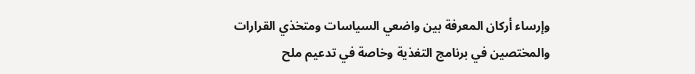وإرساء أركان المعرفة بين واضعي السياسات ومتخذي القرارات والمختصين في برنامج التغذية وخاصة في تدعيم ملح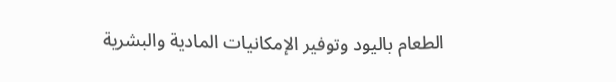الطعام باليود وتوفير الإمكانيات المادية والبشرية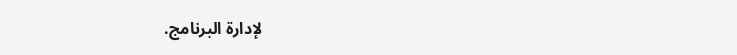لإدارة البرنامج.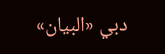دبي «البيان»